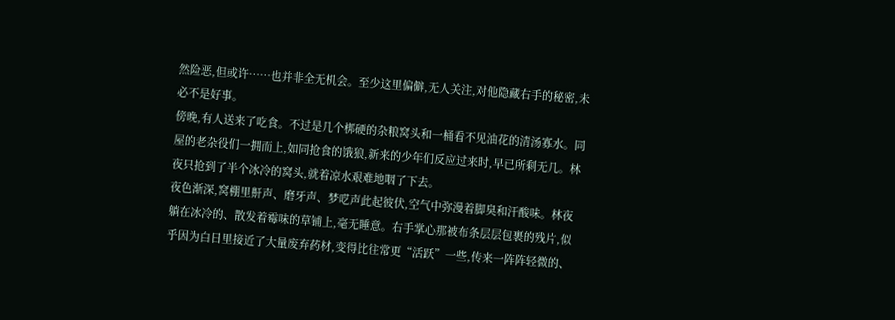然险恶,但或许……也并非全无机会。至少这里偏僻,无人关注,对他隐藏右手的秘密,未必不是好事。
傍晚,有人送来了吃食。不过是几个梆硬的杂粮窝头和一桶看不见油花的清汤寡水。同屋的老杂役们一拥而上,如同抢食的饿狼,新来的少年们反应过来时,早已所剩无几。林夜只抢到了半个冰冷的窝头,就着凉水艰难地咽了下去。
夜色渐深,窝棚里鼾声、磨牙声、梦呓声此起彼伏,空气中弥漫着脚臭和汗酸味。林夜躺在冰冷的、散发着霉味的草铺上,毫无睡意。右手掌心那被布条层层包裹的残片,似乎因为白日里接近了大量废弃药材,变得比往常更“活跃”一些,传来一阵阵轻微的、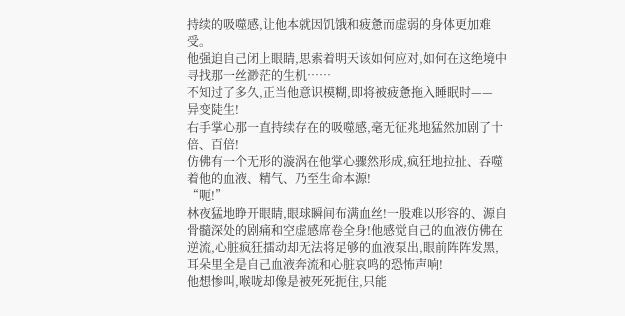持续的吸噬感,让他本就因饥饿和疲惫而虚弱的身体更加难受。
他强迫自己闭上眼睛,思索着明天该如何应对,如何在这绝境中寻找那一丝渺茫的生机……
不知过了多久,正当他意识模糊,即将被疲惫拖入睡眠时——
异变陡生!
右手掌心那一直持续存在的吸噬感,毫无征兆地猛然加剧了十倍、百倍!
仿佛有一个无形的漩涡在他掌心骤然形成,疯狂地拉扯、吞噬着他的血液、精气、乃至生命本源!
“呃!”
林夜猛地睁开眼睛,眼球瞬间布满血丝!一股难以形容的、源自骨髓深处的剧痛和空虚感席卷全身!他感觉自己的血液仿佛在逆流,心脏疯狂擂动却无法将足够的血液泵出,眼前阵阵发黑,耳朵里全是自己血液奔流和心脏哀鸣的恐怖声响!
他想惨叫,喉咙却像是被死死扼住,只能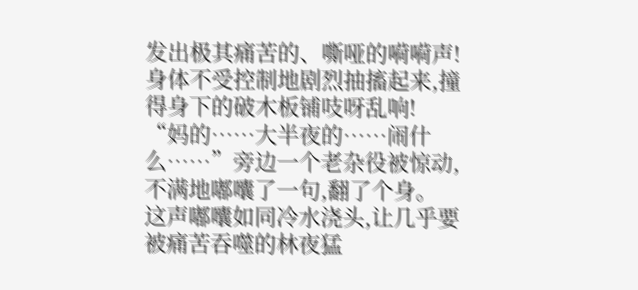发出极其痛苦的、嘶哑的嗬嗬声!
身体不受控制地剧烈抽搐起来,撞得身下的破木板铺吱呀乱响!
“妈的……大半夜的……闹什么……”旁边一个老杂役被惊动,不满地嘟囔了一句,翻了个身。
这声嘟囔如同冷水浇头,让几乎要被痛苦吞噬的林夜猛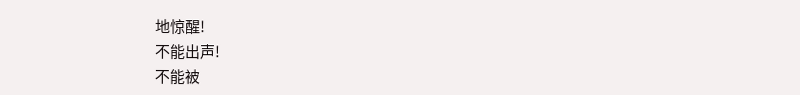地惊醒!
不能出声!
不能被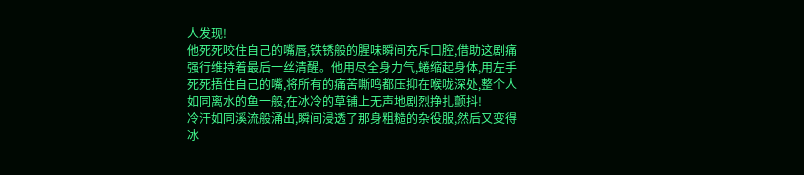人发现!
他死死咬住自己的嘴唇,铁锈般的腥味瞬间充斥口腔,借助这剧痛强行维持着最后一丝清醒。他用尽全身力气,蜷缩起身体,用左手死死捂住自己的嘴,将所有的痛苦嘶鸣都压抑在喉咙深处,整个人如同离水的鱼一般,在冰冷的草铺上无声地剧烈挣扎颤抖!
冷汗如同溪流般涌出,瞬间浸透了那身粗糙的杂役服,然后又变得冰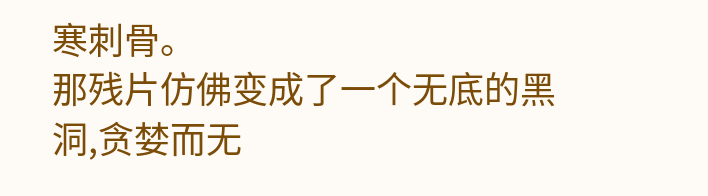寒刺骨。
那残片仿佛变成了一个无底的黑洞,贪婪而无